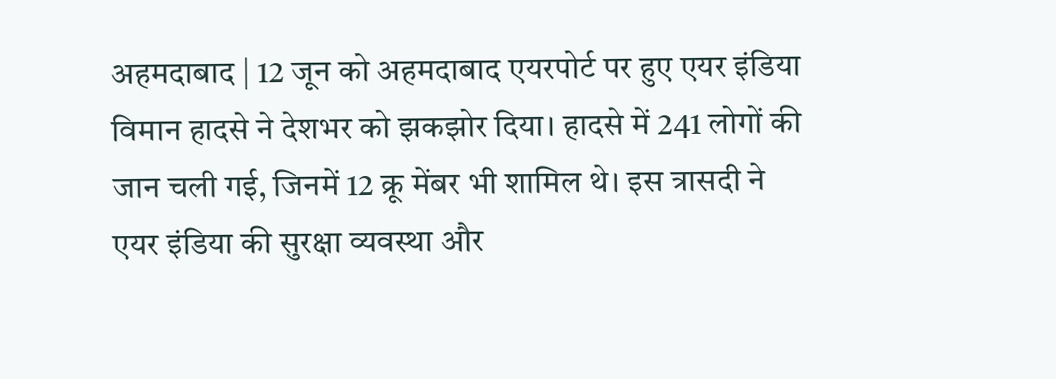अहमदाबाद | 12 जून को अहमदाबाद एयरपोर्ट पर हुए एयर इंडिया विमान हादसे ने देशभर को झकझोर दिया। हादसे में 241 लोगों की जान चली गई, जिनमें 12 क्रू मेंबर भी शामिल थे। इस त्रासदी ने एयर इंडिया की सुरक्षा व्यवस्था और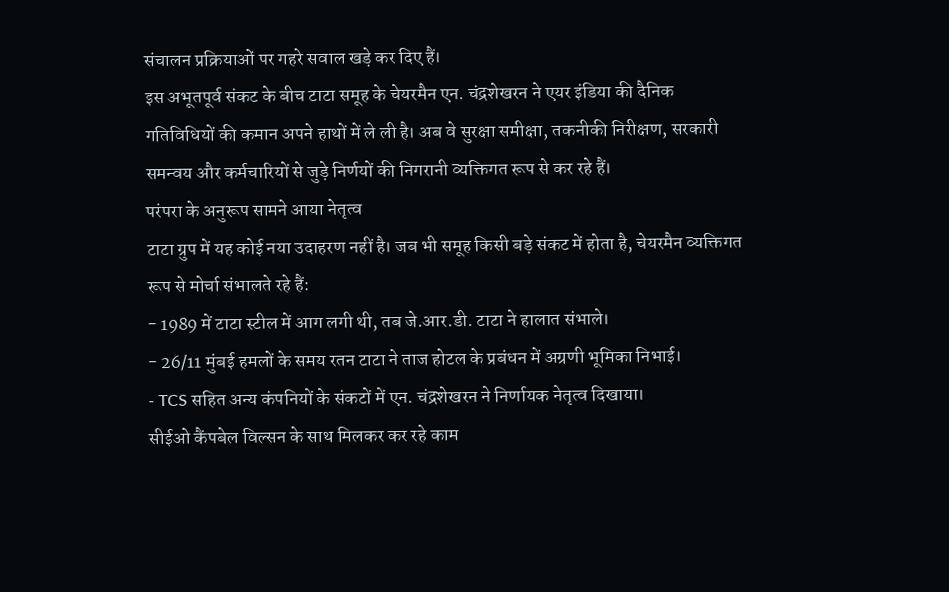संचालन प्रक्रियाओं पर गहरे सवाल खड़े कर दिए हैं।
इस अभूतपूर्व संकट के बीच टाटा समूह के चेयरमैन एन. चंद्रशेखरन ने एयर इंडिया की दैनिक गतिविधियों की कमान अपने हाथों में ले ली है। अब वे सुरक्षा समीक्षा, तकनीकी निरीक्षण, सरकारी समन्वय और कर्मचारियों से जुड़े निर्णयों की निगरानी व्यक्तिगत रूप से कर रहे हैं।
परंपरा के अनुरूप सामने आया नेतृत्व
टाटा ग्रुप में यह कोई नया उदाहरण नहीं है। जब भी समूह किसी बड़े संकट में होता है, चेयरमैन व्यक्तिगत रूप से मोर्चा संभालते रहे हैं:
- 1989 में टाटा स्टील में आग लगी थी, तब जे.आर.डी. टाटा ने हालात संभाले।
- 26/11 मुंबई हमलों के समय रतन टाटा ने ताज होटल के प्रबंधन में अग्रणी भूमिका निभाई।
- TCS सहित अन्य कंपनियों के संकटों में एन. चंद्रशेखरन ने निर्णायक नेतृत्व दिखाया।
सीईओ कैंपबेल विल्सन के साथ मिलकर कर रहे काम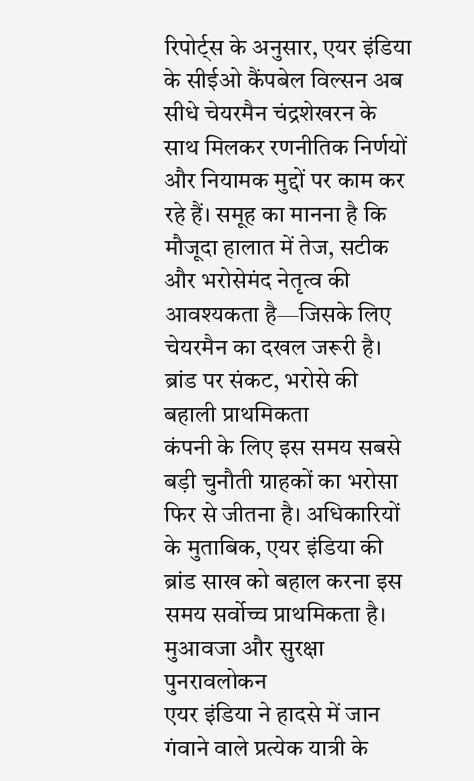रिपोर्ट्स के अनुसार, एयर इंडिया के सीईओ कैंपबेल विल्सन अब सीधे चेयरमैन चंद्रशेखरन के साथ मिलकर रणनीतिक निर्णयों और नियामक मुद्दों पर काम कर रहे हैं। समूह का मानना है कि मौजूदा हालात में तेज, सटीक और भरोसेमंद नेतृत्व की आवश्यकता है—जिसके लिए चेयरमैन का दखल जरूरी है।
ब्रांड पर संकट, भरोसे की बहाली प्राथमिकता
कंपनी के लिए इस समय सबसे बड़ी चुनौती ग्राहकों का भरोसा फिर से जीतना है। अधिकारियों के मुताबिक, एयर इंडिया की ब्रांड साख को बहाल करना इस समय सर्वोच्च प्राथमिकता है।
मुआवजा और सुरक्षा पुनरावलोकन
एयर इंडिया ने हादसे में जान गंवाने वाले प्रत्येक यात्री के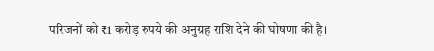परिजनों को ₹1 करोड़ रुपये की अनुग्रह राशि देने की घोषणा की है।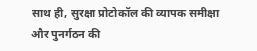साथ ही, सुरक्षा प्रोटोकॉल की व्यापक समीक्षा और पुनर्गठन की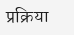प्रक्रिया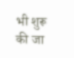भी शुरू की जा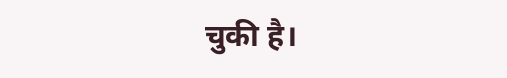चुकी है।